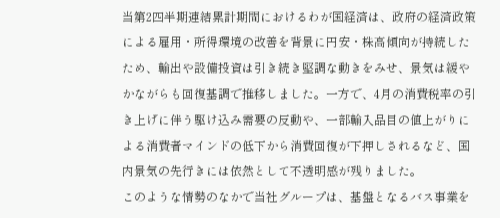当第2四半期連結累計期間におけるわが国経済は、政府の経済政策による雇用・所得環境の改善を背景に円安・株高傾向が持続したため、輸出や設備投資は引き続き堅調な動きをみせ、景気は緩やかながらも回復基調で推移しました。一方で、4月の消費税率の引き上げに伴う駆け込み需要の反動や、一部輸入品目の値上がりによる消費者マインドの低下から消費回復が下押しされるなど、国内景気の先行きには依然として不透明感が残りました。
このような情勢のなかで当社グループは、基盤となるバス事業を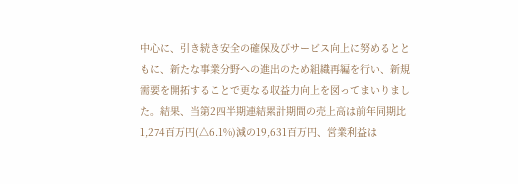中心に、引き続き安全の確保及びサービス向上に努めるとともに、新たな事業分野への進出のため組織再編を行い、新規需要を開拓することで更なる収益力向上を図ってまいりました。結果、当第2四半期連結累計期間の売上高は前年同期比1,274百万円(△6.1%)減の19,631百万円、営業利益は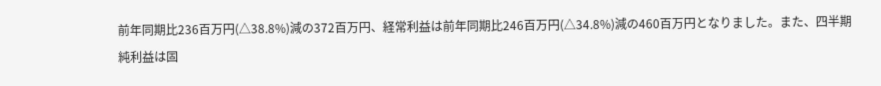前年同期比236百万円(△38.8%)減の372百万円、経常利益は前年同期比246百万円(△34.8%)減の460百万円となりました。また、四半期純利益は固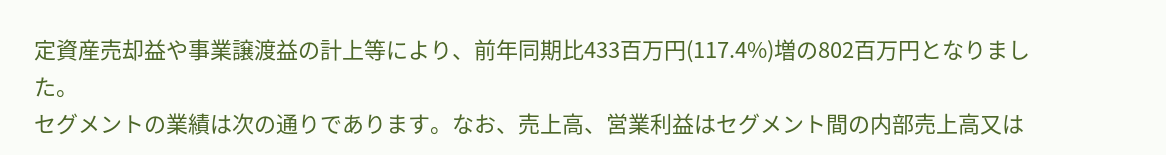定資産売却益や事業譲渡益の計上等により、前年同期比433百万円(117.4%)増の802百万円となりました。
セグメントの業績は次の通りであります。なお、売上高、営業利益はセグメント間の内部売上高又は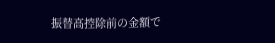振替高控除前の金額で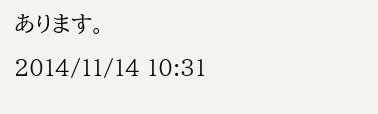あります。
2014/11/14 10:31